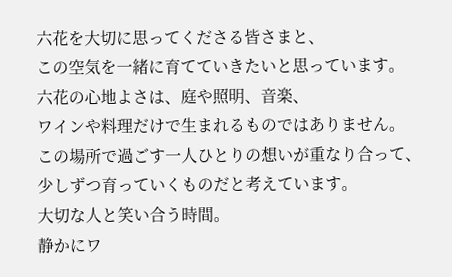六花を大切に思ってくださる皆さまと、
この空気を一緒に育てていきたいと思っています。
六花の心地よさは、庭や照明、音楽、
ワインや料理だけで生まれるものではありません。
この場所で過ごす一人ひとりの想いが重なり合って、
少しずつ育っていくものだと考えています。
大切な人と笑い合う時間。
静かにワ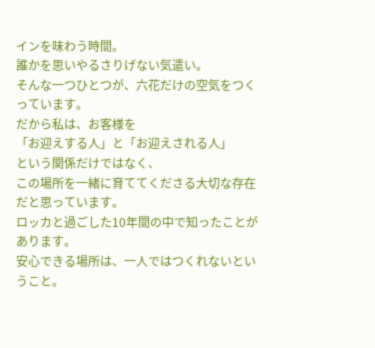インを味わう時間。
誰かを思いやるさりげない気遣い。
そんな一つひとつが、六花だけの空気をつくっています。
だから私は、お客様を
「お迎えする人」と「お迎えされる人」
という関係だけではなく、
この場所を一緒に育ててくださる大切な存在だと思っています。
ロッカと過ごした10年間の中で知ったことがあります。
安心できる場所は、一人ではつくれないということ。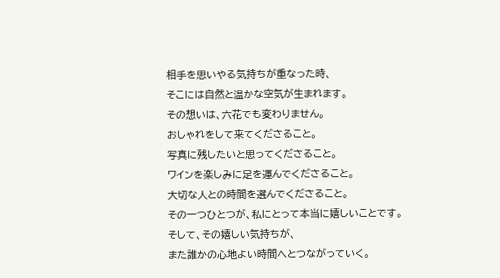相手を思いやる気持ちが重なった時、
そこには自然と温かな空気が生まれます。
その想いは、六花でも変わりません。
おしゃれをして来てくださること。
写真に残したいと思ってくださること。
ワインを楽しみに足を運んでくださること。
大切な人との時間を選んでくださること。
その一つひとつが、私にとって本当に嬉しいことです。
そして、その嬉しい気持ちが、
また誰かの心地よい時間へとつながっていく。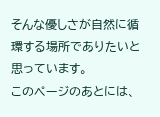そんな優しさが自然に循環する場所でありたいと思っています。
このページのあとには、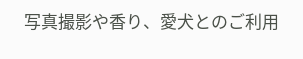写真撮影や香り、愛犬とのご利用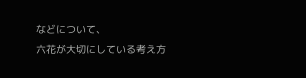などについて、
六花が大切にしている考え方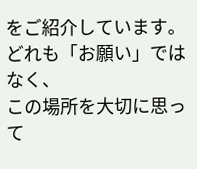をご紹介しています。
どれも「お願い」ではなく、
この場所を大切に思って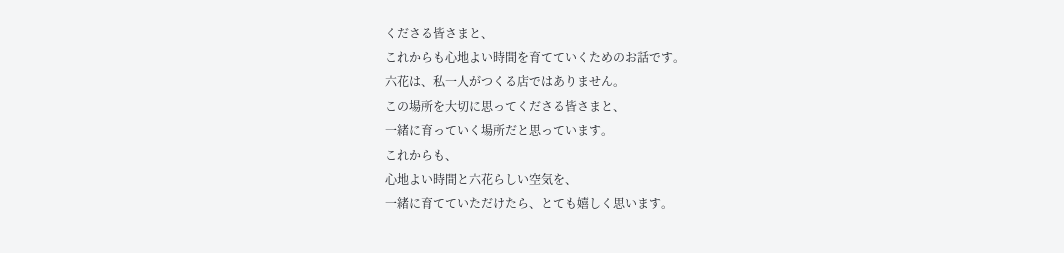くださる皆さまと、
これからも心地よい時間を育てていくためのお話です。
六花は、私一人がつくる店ではありません。
この場所を大切に思ってくださる皆さまと、
一緒に育っていく場所だと思っています。
これからも、
心地よい時間と六花らしい空気を、
一緒に育てていただけたら、とても嬉しく思います。